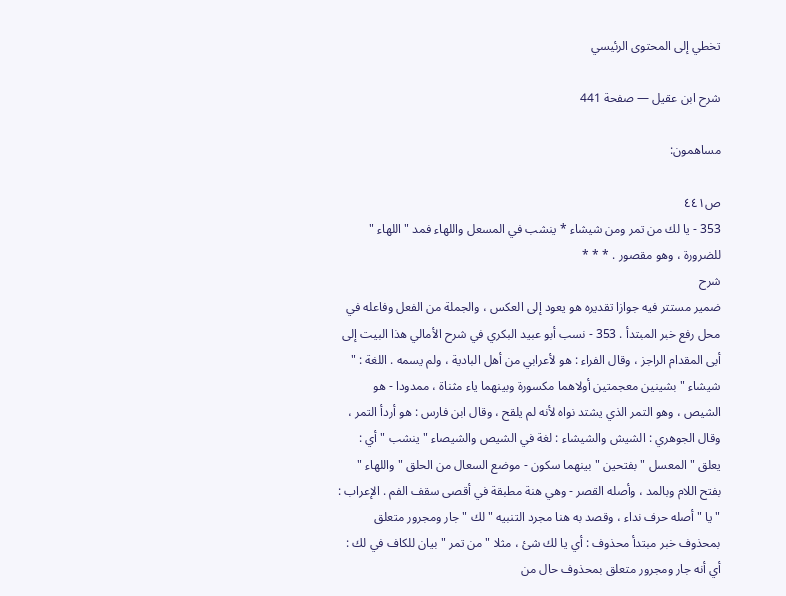تخطي إلى المحتوى الرئيسي

شرح ابن عقيل — صفحة 441

مساهمون:

ص٤٤١
353 - يا لك من تمر ومن شيشاء * ينشب في المسعل واللهاء فمد " اللهاء " للضرورة ، وهو مقصور . * * *
شرح
ضمير مستتر فيه جوازا تقديره هو يعود إلى العكس ، والجملة من الفعل وفاعله في محل رفع خبر المبتدأ . 353 - نسب أبو عبيد البكري في شرح الأمالي هذا البيت إلى أبى المقدام الراجز ، وقال الفراء : هو لأعرابي من أهل البادية ، ولم يسمه . اللغة : " شيشاء " بشينين معجمتين أولاهما مكسورة وبينهما ياء مثناة ، ممدودا - هو الشيص ، وهو التمر الذي يشتد نواه لأنه لم يلقح ، وقال ابن فارس : هو أردأ التمر ، وقال الجوهري : الشيش والشيشاء : لغة في الشيص والشيصاء " ينشب " أي : يعلق " المعسل " بفتحين " بينهما سكون - موضع السعال من الحلق " واللهاء " بفتح اللام وبالمد ، وأصله القصر - وهي هنة مطبقة في أقصى سقف الفم . الإعراب : " يا " أصله حرف نداء ، وقصد به هنا مجرد التنبيه " لك " جار ومجرور متعلق بمحذوف خبر مبتدأ محذوف : أي يا لك شئ ، مثلا " من تمر " بيان للكاف في لك : أي أنه جار ومجرور متعلق بمحذوف حال من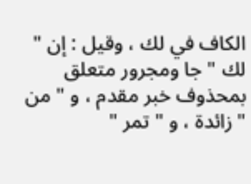الكاف في لك ، وقيل : إن " لك " جا ومجرور متعلق بمحذوف خبر مقدم ، و " من " زائدة ، و " تمر "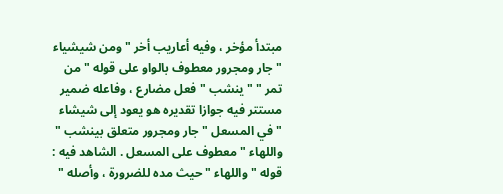مبتدأ مؤخر ، وفيه أعاريب أخر " ومن شيشياء " جار ومجرور معطوف بالواو على قوله " من تمر " " ينشب " فعل مضارع ، وفاعله ضمير مستتر فيه جوازا تقديره هو يعود إلى شيشاء " في المسعل " جار ومجرور متعلق بينشب " واللهاء " معطوف على المسعل . الشاهد فيه : قوله " واللهاء " حيث مده للضرورة ، وأصله "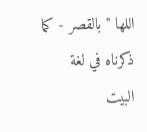اللها " بالقصر - كما ذكرناه في لغة البيت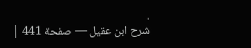.
شرح ابن عقيل — صفحة 441 |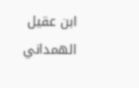ابن عقيل الهمداني